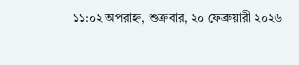১১:০২ অপরাহ্ন, শুক্রবার, ২০ ফেব্রুয়ারী ২০২৬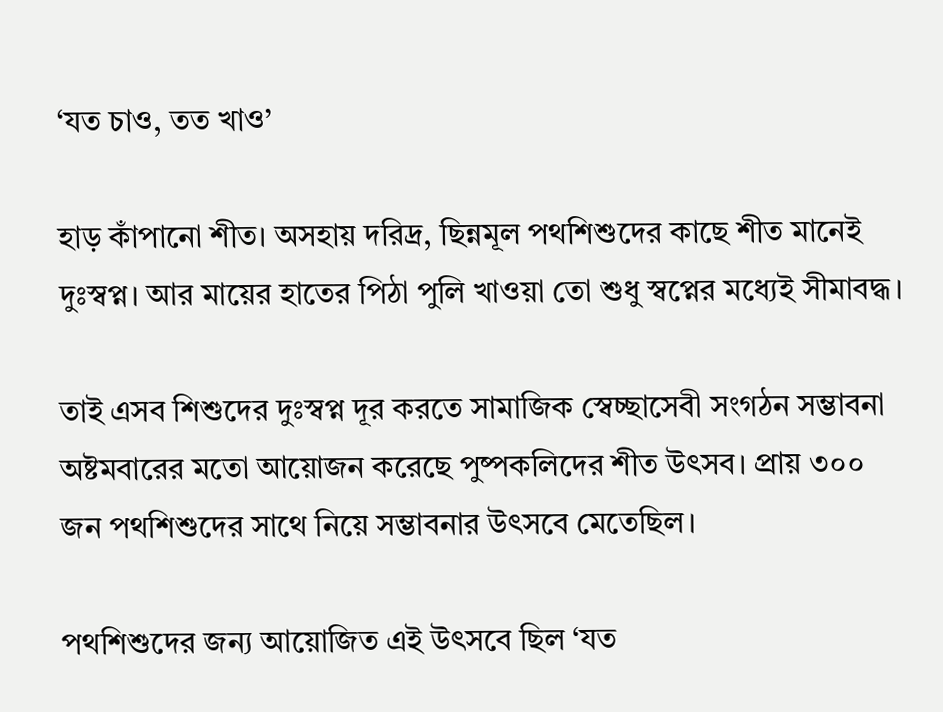‘যত চাও, তত খাও’

হাড় কাঁপানো শীত। অসহায় দরিদ্র, ছিন্নমূল পথশিশুদের কাছে শীত মানেই দুঃস্বপ্ন। আর মায়ের হাতের পিঠা পুলি খাওয়া তো শুধু স্বপ্নের মধ্যেই সীমাবদ্ধ।

তাই এসব শিশুদের দুঃস্বপ্ন দূর করতে সামাজিক স্বেচ্ছাসেবী সংগঠন সম্ভাবনা অষ্টমবারের মতো আয়োজন করেছে পুষ্পকলিদের শীত উৎসব। প্রায় ৩০০ জন পথশিশুদের সাথে নিয়ে সম্ভাবনার উৎসবে মেতেছিল।

পথশিশুদের জন্য আয়োজিত এই উৎসবে ছিল ‘যত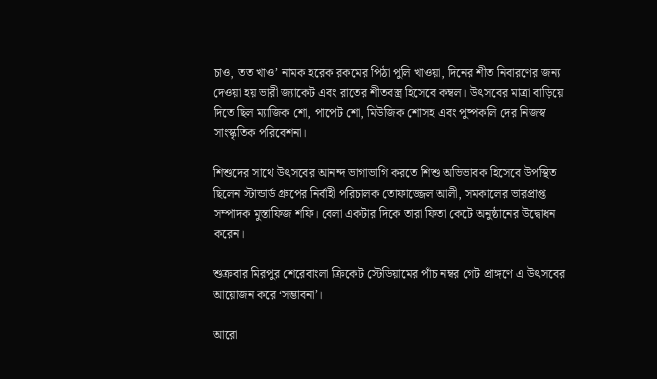চাও, তত খাও’ নামক হরেক রকমের পিঠা পুলি খাওয়া, দিনের শীত নিবারণের জন্য দেওয়া হয় ভারী জ্যাকেট এবং রাতের শীতবস্ত্র হিসেবে কম্বল। উৎসবের মাত্রা বাড়িয়ে দিতে ছিল ম্যাজিক শো, পাপেট শো, মিউজিক শোসহ এবং পুষ্পকলি দের নিজস্ব সাংস্কৃতিক পরিবেশনা।

শিশুদের সাথে উৎসবের আনন্দ ভাগাভাগি করতে শিশু অভিভাবক হিসেবে উপস্থিত ছিলেন স্টান্ডার্ড গ্রুপের নির্বাহী পরিচালক তোফাজ্জেল আলী, সমকালের ভারপ্রাপ্ত সম্পাদক মুস্তাফিজ শফি। বেলা একটার দিকে তারা ফিতা কেটে অনুষ্ঠানের উদ্বোধন করেন।

শুক্রবার মিরপুর শেরেবাংলা ক্রিকেট স্টেডিয়ামের পাঁচ নম্বর গেট প্রাঙ্গণে এ উৎসবের আয়োজন করে ‘সম্ভাবনা’।

আরো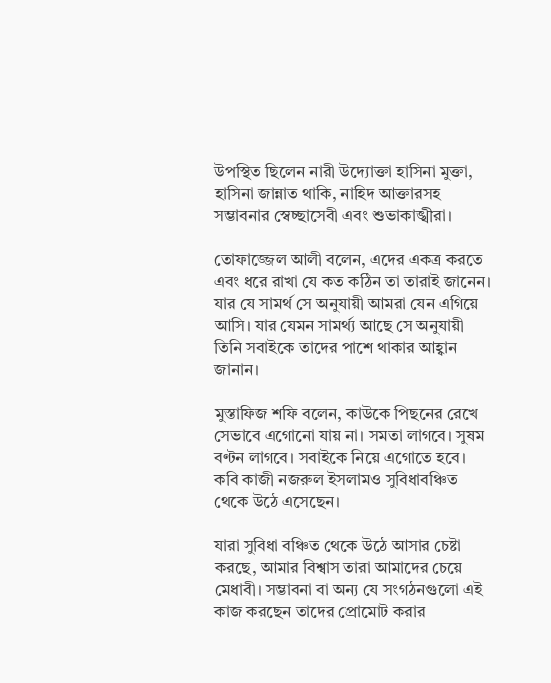উপস্থিত ছিলেন নারী উদ্যোক্তা হাসিনা মুক্তা, হাসিনা জান্নাত থাকি, নাহিদ আক্তারসহ সম্ভাবনার স্বেচ্ছাসেবী এবং শুভাকাঙ্খীরা।

তোফাজ্জেল আলী বলেন, এদের একত্র করতে এবং ধরে রাখা যে কত কঠিন তা তারাই জানেন। যার যে সামর্থ সে অনুযায়ী আমরা যেন এগিয়ে আসি। যার যেমন সামর্থ‌্য আছে সে অনুযায়ী তিনি সবাইকে তাদের পাশে থাকার আহ্বান জানান।

মুস্তাফিজ শফি বলেন, কাউকে পিছনের রেখে সেভাবে এগোনো যায় না। সমতা লাগবে। সুষম বণ্টন লাগবে। সবাইকে নিয়ে এগোতে হবে। কবি কাজী নজরুল ইসলামও সুবিধাবঞ্চিত থেকে উঠে এসেছেন।

যারা সুবিধা বঞ্চিত থেকে উঠে আসার চেষ্টা করছে, আমার বিশ্বাস তারা আমাদের চেয়ে মেধাবী। সম্ভাবনা বা অন্য যে সংগঠনগুলো এই কাজ করছেন তাদের প্রোমোট করার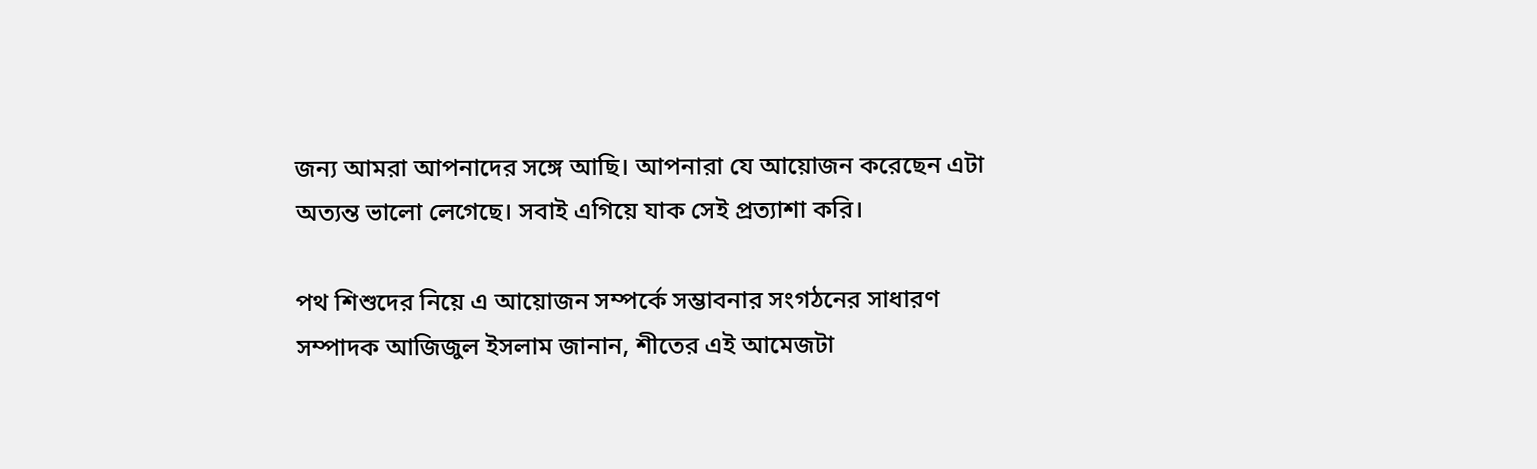জন্য আমরা আপনাদের সঙ্গে আছি। আপনারা যে আয়োজন করেছেন এটা অত্যন্ত ভালো লেগেছে। সবাই এগিয়ে যাক সেই প্রত্যাশা করি।

পথ শিশুদের নিয়ে এ আয়োজন সম্পর্কে সম্ভাবনার সংগঠনের সাধারণ সম্পাদক আজিজুল ইসলাম জানান, শীতের এই আমেজটা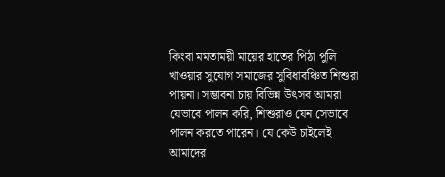কিংবা মমতাময়ী মায়ের হাতের পিঠা পুলি খাওয়ার সুযোগ সমাজের সুবিধাবঞ্চিত শিশুরা পায়না। সম্ভাবনা চায় বিভিন্ন উৎসব আমরা যেভাবে পালন করি, শিশুরাও যেন সেভাবে পালন করতে পারেন। যে কেউ চাইলেই আমাদের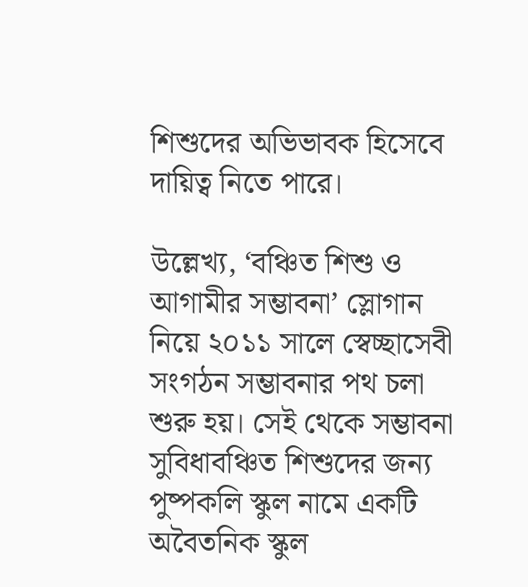শিশুদের অভিভাবক হিসেবে দায়িত্ব নিতে পারে।

উল্লেখ‌্য, ‘বঞ্চিত শিশু ও আগামীর সম্ভাবনা’ স্লোগান নিয়ে ২০১১ সালে স্বেচ্ছাসেবী সংগঠন সম্ভাবনার পথ চলা শুরু হয়। সেই থেকে সম্ভাবনা সুবিধাবঞ্চিত শিশুদের জন্য পুষ্পকলি স্কুল নামে একটি অবৈতনিক স্কুল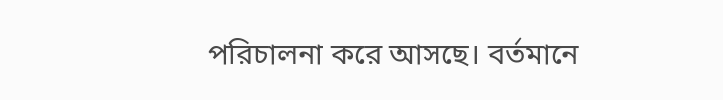পরিচালনা করে আসছে। বর্তমানে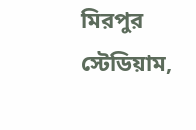মিরপুর স্টেডিয়াম,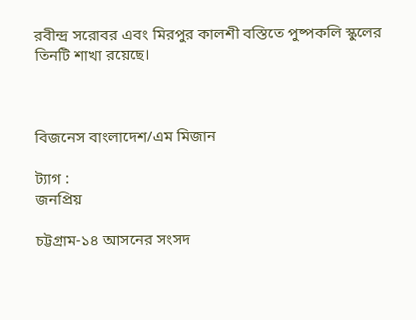রবীন্দ্র সরোবর এবং মিরপুর কালশী বস্তিতে পুষ্পকলি স্কুলের তিনটি শাখা রয়েছে।



বিজনেস বাংলাদেশ/এম মিজান

ট্যাগ :
জনপ্রিয়

চট্টগ্রাম-১৪ আসনের সংসদ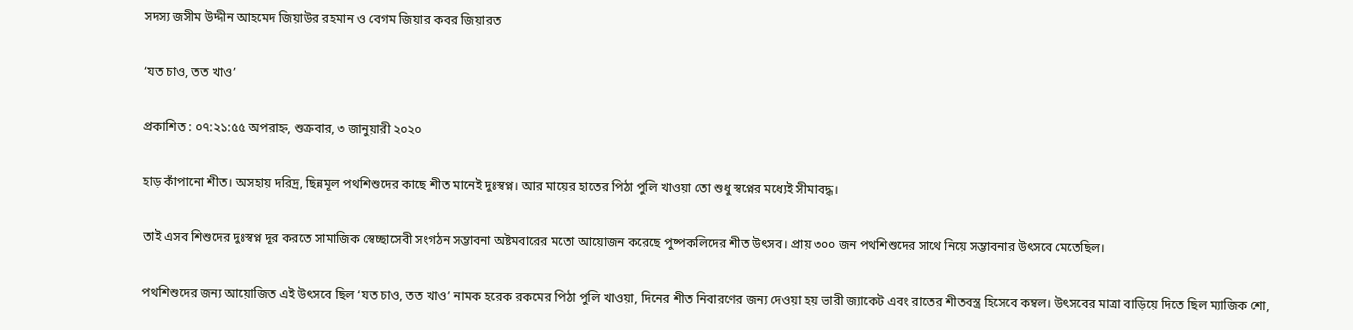সদস্য জসীম উদ্দীন আহমেদ জিয়াউর রহমান ও বেগম জিয়ার কবর জিয়ারত

‘যত চাও, তত খাও’

প্রকাশিত : ০৭:২১:৫৫ অপরাহ্ন, শুক্রবার, ৩ জানুয়ারী ২০২০

হাড় কাঁপানো শীত। অসহায় দরিদ্র, ছিন্নমূল পথশিশুদের কাছে শীত মানেই দুঃস্বপ্ন। আর মায়ের হাতের পিঠা পুলি খাওয়া তো শুধু স্বপ্নের মধ্যেই সীমাবদ্ধ।

তাই এসব শিশুদের দুঃস্বপ্ন দূর করতে সামাজিক স্বেচ্ছাসেবী সংগঠন সম্ভাবনা অষ্টমবারের মতো আয়োজন করেছে পুষ্পকলিদের শীত উৎসব। প্রায় ৩০০ জন পথশিশুদের সাথে নিয়ে সম্ভাবনার উৎসবে মেতেছিল।

পথশিশুদের জন্য আয়োজিত এই উৎসবে ছিল ‘যত চাও, তত খাও’ নামক হরেক রকমের পিঠা পুলি খাওয়া, দিনের শীত নিবারণের জন্য দেওয়া হয় ভারী জ্যাকেট এবং রাতের শীতবস্ত্র হিসেবে কম্বল। উৎসবের মাত্রা বাড়িয়ে দিতে ছিল ম্যাজিক শো,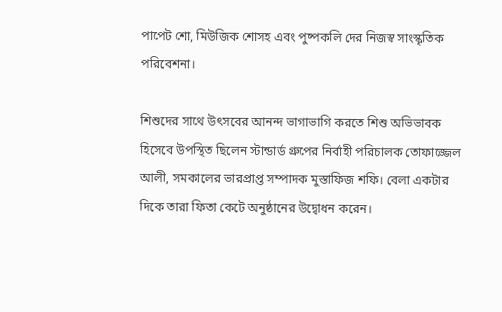পাপেট শো, মিউজিক শোসহ এবং পুষ্পকলি দের নিজস্ব সাংস্কৃতিক পরিবেশনা।

শিশুদের সাথে উৎসবের আনন্দ ভাগাভাগি করতে শিশু অভিভাবক হিসেবে উপস্থিত ছিলেন স্টান্ডার্ড গ্রুপের নির্বাহী পরিচালক তোফাজ্জেল আলী, সমকালের ভারপ্রাপ্ত সম্পাদক মুস্তাফিজ শফি। বেলা একটার দিকে তারা ফিতা কেটে অনুষ্ঠানের উদ্বোধন করেন।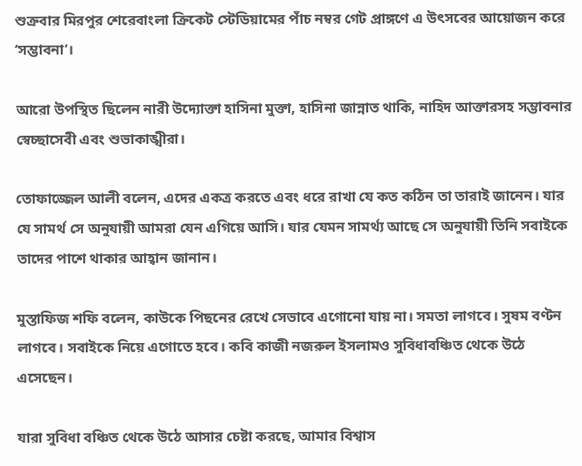শুক্রবার মিরপুর শেরেবাংলা ক্রিকেট স্টেডিয়ামের পাঁচ নম্বর গেট প্রাঙ্গণে এ উৎসবের আয়োজন করে ‘সম্ভাবনা’।

আরো উপস্থিত ছিলেন নারী উদ্যোক্তা হাসিনা মুক্তা, হাসিনা জান্নাত থাকি, নাহিদ আক্তারসহ সম্ভাবনার স্বেচ্ছাসেবী এবং শুভাকাঙ্খীরা।

তোফাজ্জেল আলী বলেন, এদের একত্র করতে এবং ধরে রাখা যে কত কঠিন তা তারাই জানেন। যার যে সামর্থ সে অনুযায়ী আমরা যেন এগিয়ে আসি। যার যেমন সামর্থ‌্য আছে সে অনুযায়ী তিনি সবাইকে তাদের পাশে থাকার আহ্বান জানান।

মুস্তাফিজ শফি বলেন, কাউকে পিছনের রেখে সেভাবে এগোনো যায় না। সমতা লাগবে। সুষম বণ্টন লাগবে। সবাইকে নিয়ে এগোতে হবে। কবি কাজী নজরুল ইসলামও সুবিধাবঞ্চিত থেকে উঠে এসেছেন।

যারা সুবিধা বঞ্চিত থেকে উঠে আসার চেষ্টা করছে, আমার বিশ্বাস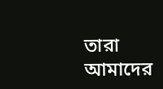তারা আমাদের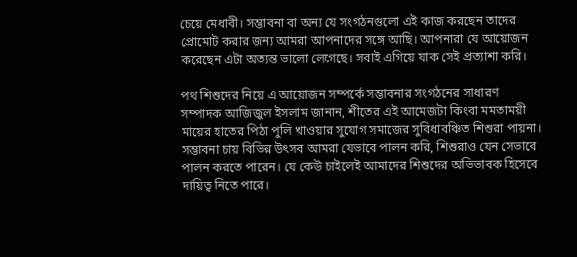চেয়ে মেধাবী। সম্ভাবনা বা অন্য যে সংগঠনগুলো এই কাজ করছেন তাদের প্রোমোট করার জন্য আমরা আপনাদের সঙ্গে আছি। আপনারা যে আয়োজন করেছেন এটা অত্যন্ত ভালো লেগেছে। সবাই এগিয়ে যাক সেই প্রত্যাশা করি।

পথ শিশুদের নিয়ে এ আয়োজন সম্পর্কে সম্ভাবনার সংগঠনের সাধারণ সম্পাদক আজিজুল ইসলাম জানান, শীতের এই আমেজটা কিংবা মমতাময়ী মায়ের হাতের পিঠা পুলি খাওয়ার সুযোগ সমাজের সুবিধাবঞ্চিত শিশুরা পায়না। সম্ভাবনা চায় বিভিন্ন উৎসব আমরা যেভাবে পালন করি, শিশুরাও যেন সেভাবে পালন করতে পারেন। যে কেউ চাইলেই আমাদের শিশুদের অভিভাবক হিসেবে দায়িত্ব নিতে পারে।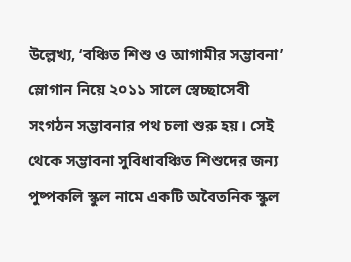উল্লেখ‌্য, ‘বঞ্চিত শিশু ও আগামীর সম্ভাবনা’ স্লোগান নিয়ে ২০১১ সালে স্বেচ্ছাসেবী সংগঠন সম্ভাবনার পথ চলা শুরু হয়। সেই থেকে সম্ভাবনা সুবিধাবঞ্চিত শিশুদের জন্য পুষ্পকলি স্কুল নামে একটি অবৈতনিক স্কুল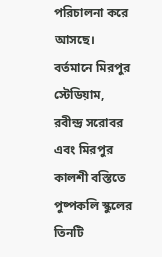পরিচালনা করে আসছে। বর্তমানে মিরপুর স্টেডিয়াম, রবীন্দ্র সরোবর এবং মিরপুর কালশী বস্তিতে পুষ্পকলি স্কুলের তিনটি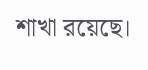শাখা রয়েছে।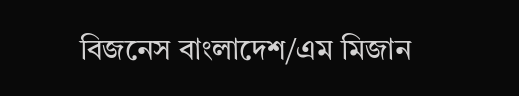বিজনেস বাংলাদেশ/এম মিজান